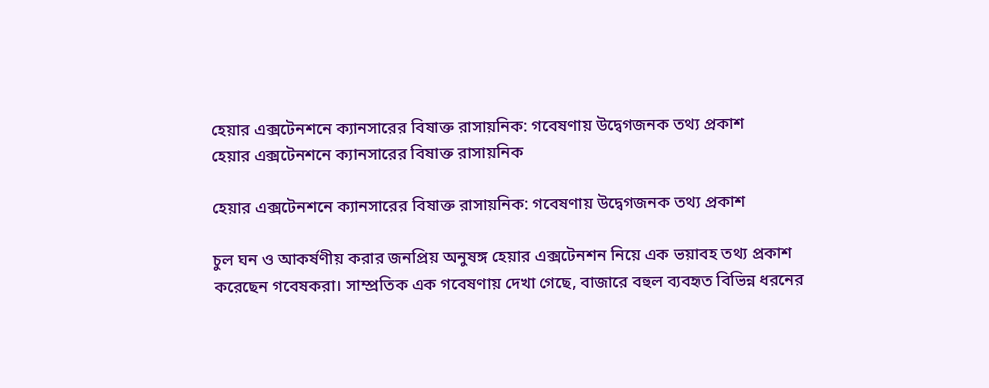হেয়ার এক্সটেনশনে ক্যানসারের বিষাক্ত রাসায়নিক: গবেষণায় উদ্বেগজনক তথ্য প্রকাশ
হেয়ার এক্সটেনশনে ক্যানসারের বিষাক্ত রাসায়নিক

হেয়ার এক্সটেনশনে ক্যানসারের বিষাক্ত রাসায়নিক: গবেষণায় উদ্বেগজনক তথ্য প্রকাশ

চুল ঘন ও আকর্ষণীয় করার জনপ্রিয় অনুষঙ্গ হেয়ার এক্সটেনশন নিয়ে এক ভয়াবহ তথ্য প্রকাশ করেছেন গবেষকরা। সাম্প্রতিক এক গবেষণায় দেখা গেছে, বাজারে বহুল ব্যবহৃত বিভিন্ন ধরনের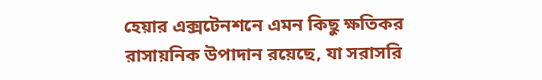হেয়ার এক্সটেনশনে এমন কিছু ক্ষতিকর রাসায়নিক উপাদান রয়েছে, যা সরাসরি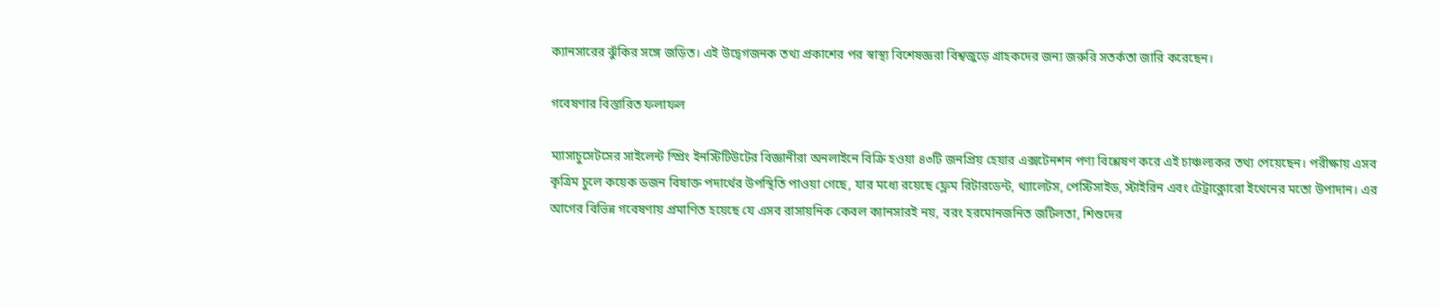ক্যানসারের ঝুঁকির সঙ্গে জড়িত। এই উদ্বেগজনক তথ্য প্রকাশের পর স্বাস্থ্য বিশেষজ্ঞরা বিশ্বজুড়ে গ্রাহকদের জন্য জরুরি সতর্কতা জারি করেছেন।

গবেষণার বিস্তারিত ফলাফল

ম্যাসাচুসেটসের সাইলেন্ট স্প্রিং ইনস্টিটিউটের বিজ্ঞানীরা অনলাইনে বিক্রি হওয়া ৪৩টি জনপ্রিয় হেয়ার এক্সটেনশন পণ্য বিশ্লেষণ করে এই চাঞ্চল্যকর তথ্য পেয়েছেন। পরীক্ষায় এসব কৃত্রিম চুলে কয়েক ডজন বিষাক্ত পদার্থের উপস্থিতি পাওয়া গেছে, যার মধ্যে রয়েছে ফ্লেম রিটারডেন্ট, থ্যালেটস, পেস্টিসাইড, স্টাইরিন এবং টেট্রাক্লোরো ইথেনের মতো উপাদান। এর আগের বিভিন্ন গবেষণায় প্রমাণিত হয়েছে যে এসব রাসায়নিক কেবল ক্যানসারই নয়, বরং হরমোনজনিত জটিলতা, শিশুদের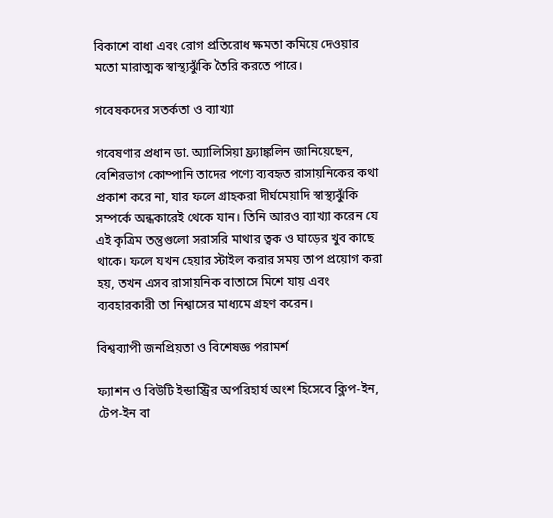বিকাশে বাধা এবং রোগ প্রতিরোধ ক্ষমতা কমিয়ে দেওয়ার মতো মারাত্মক স্বাস্থ্যঝুঁকি তৈরি করতে পারে।

গবেষকদের সতর্কতা ও ব্যাখ্যা

গবেষণার প্রধান ডা. অ্যালিসিয়া ফ্র্যাঙ্কলিন জানিয়েছেন, বেশিরভাগ কোম্পানি তাদের পণ্যে ব্যবহৃত রাসায়নিকের কথা প্রকাশ করে না, যার ফলে গ্রাহকরা দীর্ঘমেয়াদি স্বাস্থ্যঝুঁকি সম্পর্কে অন্ধকারেই থেকে যান। তিনি আরও ব্যাখ্যা করেন যে এই কৃত্রিম তন্তুগুলো সরাসরি মাথার ত্বক ও ঘাড়ের খুব কাছে থাকে। ফলে যখন হেয়ার স্টাইল করার সময় তাপ প্রয়োগ করা হয়, তখন এসব রাসায়নিক বাতাসে মিশে যায় এবং ব্যবহারকারী তা নিশ্বাসের মাধ্যমে গ্রহণ করেন।

বিশ্বব্যাপী জনপ্রিয়তা ও বিশেষজ্ঞ পরামর্শ

ফ্যাশন ও বিউটি ইন্ডাস্ট্রির অপরিহার্য অংশ হিসেবে ক্লিপ-ইন, টেপ-ইন বা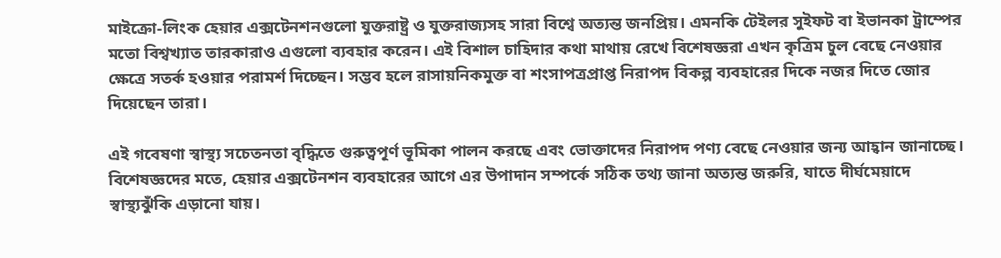মাইক্রো-লিংক হেয়ার এক্সটেনশনগুলো যুক্তরাষ্ট্র ও যুক্তরাজ্যসহ সারা বিশ্বে অত্যন্ত জনপ্রিয়। এমনকি টেইলর সুইফট বা ইভানকা ট্রাম্পের মতো বিশ্বখ্যাত তারকারাও এগুলো ব্যবহার করেন। এই বিশাল চাহিদার কথা মাথায় রেখে বিশেষজ্ঞরা এখন কৃত্রিম চুল বেছে নেওয়ার ক্ষেত্রে সতর্ক হওয়ার পরামর্শ দিচ্ছেন। সম্ভব হলে রাসায়নিকমুক্ত বা শংসাপত্রপ্রাপ্ত নিরাপদ বিকল্প ব্যবহারের দিকে নজর দিতে জোর দিয়েছেন তারা।

এই গবেষণা স্বাস্থ্য সচেতনতা বৃদ্ধিতে গুরুত্বপূর্ণ ভূমিকা পালন করছে এবং ভোক্তাদের নিরাপদ পণ্য বেছে নেওয়ার জন্য আহ্বান জানাচ্ছে। বিশেষজ্ঞদের মতে, হেয়ার এক্সটেনশন ব্যবহারের আগে এর উপাদান সম্পর্কে সঠিক তথ্য জানা অত্যন্ত জরুরি, যাতে দীর্ঘমেয়াদে স্বাস্থ্যঝুঁকি এড়ানো যায়।